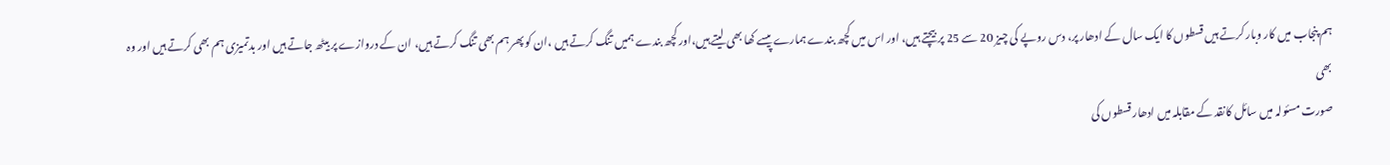ہم پنجاب میں کار وبار کرتے ہیں قسطوں کا ایک سال کے ادھار پر، دس روپے کی چیز 20 سے 25 پر بیچتے ہیں، اور اس میں کچھ بندے ہمارے پیسے کھا بھی لیتے ہیں،اور کچھ بندے ہمیں تنگ کرتے ہیں ،ان کو پھر ہم بھی تنگ کرتے ہیں، ان کے دروازے پر بیٹھ جاتے ہیں اور بدتمیزی ہم بھی کرتے ہیں اور وہ بھی
صورت مسئولہ میں سائل کانقد کے مقابلہ میں ادھار قسطوں کی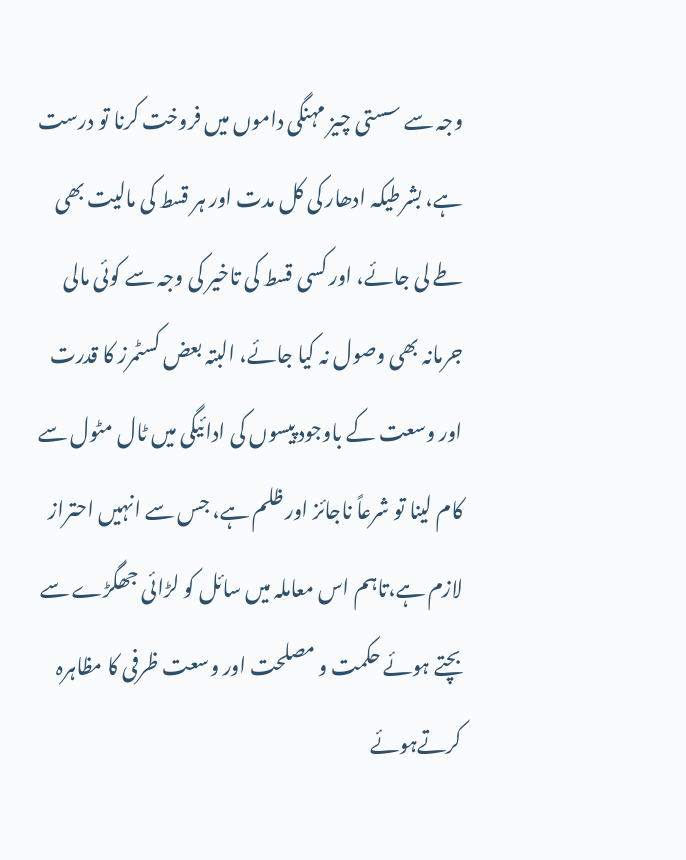وجہ سے سستی چیز مہنگی داموں میں فروخت کرنا تو درست ہے، بشرطیکہ ادھار کی کل مدت اور ہر قسط کی مالیت بھی طے لی جائے، اور کسی قسط کی تاخیر کی وجہ سے کوئی مالی جرمانہ بھی وصول نہ کیا جائے، البتہ بعض کسٹمرز کا قدرت اور وسعت کے باوجود پیسوں کی ادائیگی میں ٹال مٹول سے کام لینا تو شرعاً ناجائز اور ظلم ہے، جس سے انہیں احتراز لازم ہے،تاہم اس معاملہ میں سائل کو لڑائی جھگڑے سے بچتے ہوئے حکمت و مصلحت اور وسعت ظرفی کا مظاہرہ کرتےہوئے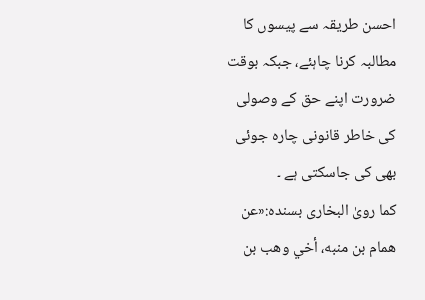احسن طریقہ سے پیسوں کا مطالبہ کرنا چاہئے، جبکہ بوقت ضرورت اپنے حق کے وصولی کی خاطر قانونی چارہ جوئی بھی کی جاسکتی ہے ۔
کما رویٰ البخاری بسندہ:«عن همام بن منبه، أخي وهب بن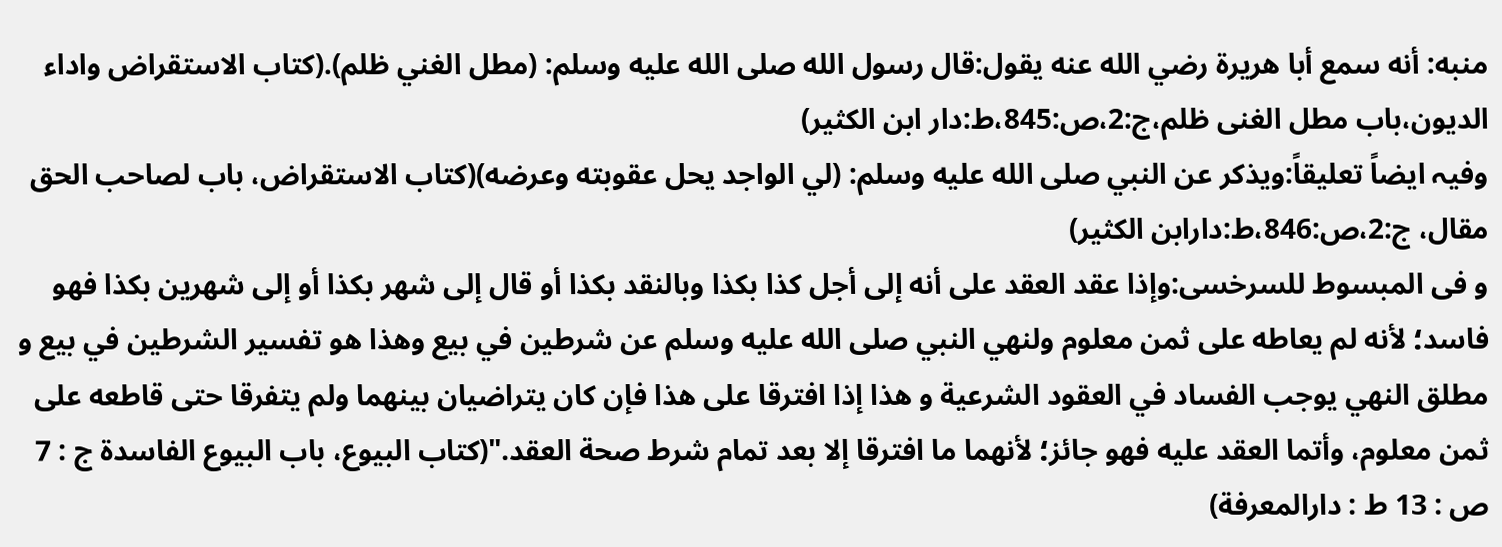منبه: أنه سمع أبا هريرة رضي الله عنه يقول:قال رسول الله صلى الله عليه وسلم: (مطل الغني ظلم).(کتاب الاستقراض واداء الدیون،باب مطل الغنی ظلم،ج:2،ص:845،ط:دار ابن الکثیر)
وفیہ ایضاً تعلیقاً:ويذكر عن النبي صلى الله عليه وسلم: (لي الواجد يحل عقوبته وعرضه)(کتاب الاستقراض، باب لصاحب الحق مقال، ج:2،ص:846،ط:دارابن الکثیر)
و فی المبسوط للسرخسی:وإذا عقد العقد على أنه إلى أجل كذا بكذا وبالنقد بكذا أو قال إلى شهر بكذا أو إلى شهرين بكذا فهو فاسد؛ لأنه لم يعاطه على ثمن معلوم ولنهي النبي صلى الله عليه وسلم عن شرطين في بيع وهذا هو تفسير الشرطين في بيع و مطلق النهي يوجب الفساد في العقود الشرعية و هذا إذا افترقا على هذا فإن كان يتراضيان بينهما ولم يتفرقا حتى قاطعه على ثمن معلوم، وأتما العقد عليه فهو جائز؛ لأنهما ما افترقا إلا بعد تمام شرط صحة العقد."(کتاب البیوع، باب البیوع الفاسدة ج : 7 ص : 13 ط : دارالمعرفة)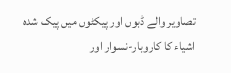تصاویر والے ڈبوں اور پیکٹوں میں پیک شدہ اشیاء کا کاروبار-نسوار اور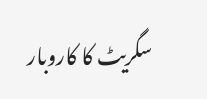سگریٹ کا کاروبار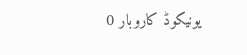یونیکوڈ کاروبار 0